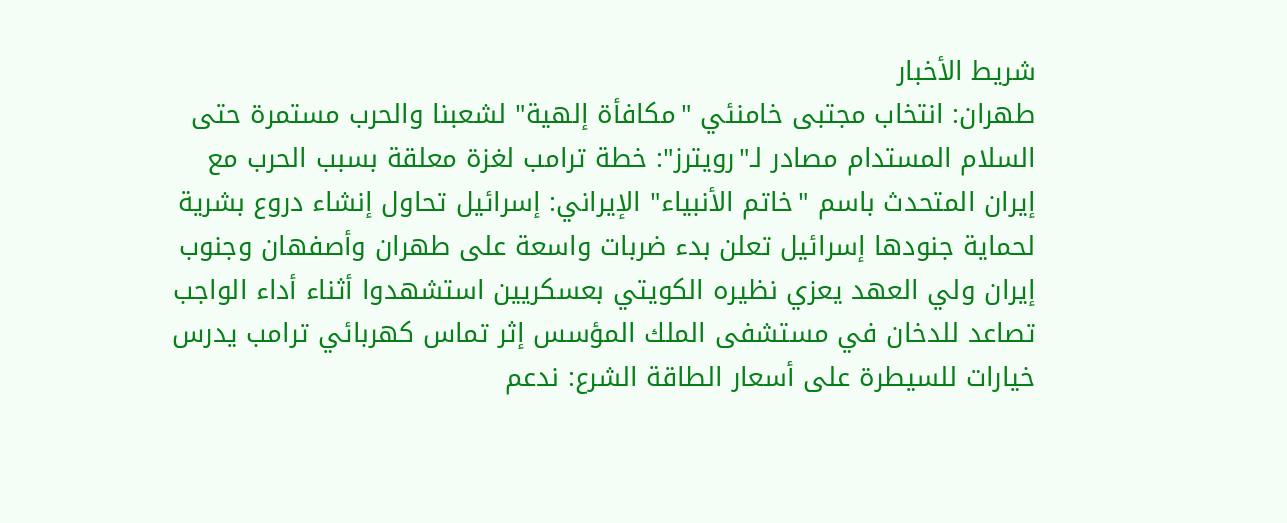شريط الأخبار
طهران: انتخاب مجتبى خامنئي "مكافأة إلهية" لشعبنا والحرب مستمرة حتى السلام المستدام مصادر لـ"رويترز": خطة ترامب لغزة معلقة بسبب الحرب مع إيران المتحدث باسم "خاتم الأنبياء" الإيراني: إسرائيل تحاول إنشاء دروع بشرية لحماية جنودها إسرائيل تعلن بدء ضربات واسعة على طهران وأصفهان وجنوب إيران ولي العهد يعزي نظيره الكويتي بعسكريين استشهدوا أثناء أداء الواجب تصاعد للدخان في مستشفى الملك المؤسس إثر تماس كهربائي ترامب يدرس خيارات للسيطرة على أسعار الطاقة الشرع: ندعم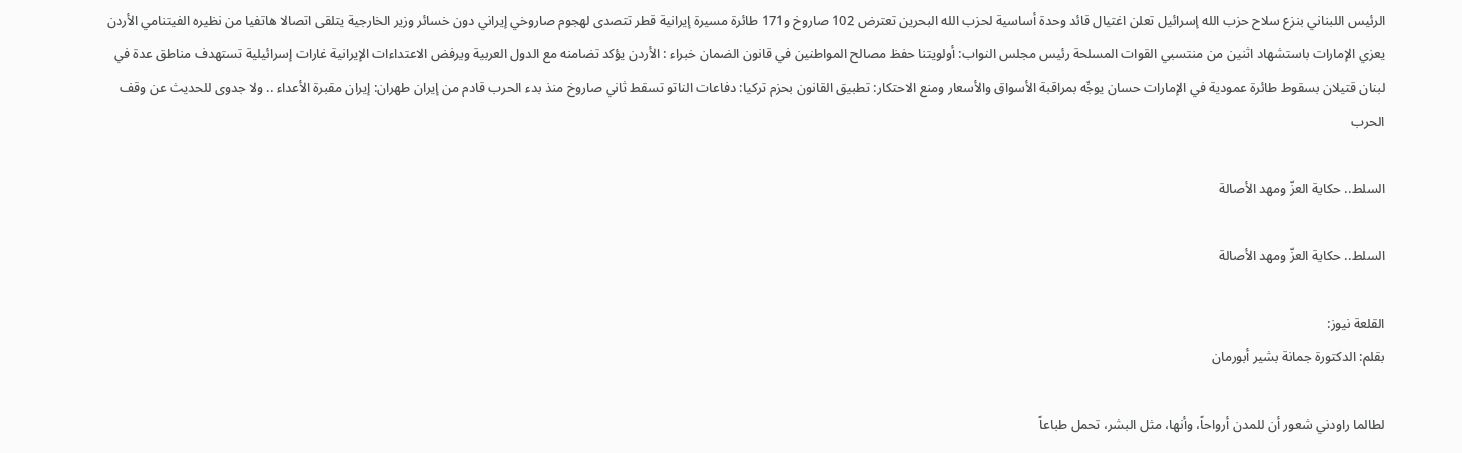الرئيس اللبناني بنزع سلاح حزب الله إسرائيل تعلن اغتيال قائد وحدة أساسية لحزب الله البحرين تعترض 102 صاروخ و171 طائرة مسيرة إيرانية قطر تتصدى لهجوم صاروخي إيراني دون خسائر وزير الخارجية يتلقى اتصالا هاتفيا من نظيره الفيتنامي الأردن يعزي الإمارات باستشهاد اثنين من منتسبي القوات المسلحة رئيس مجلس النواب: أولويتنا حفظ مصالح المواطنين في قانون الضمان خبراء : الأردن يؤكد تضامنه مع الدول العربية ويرفض الاعتداءات الإيرانية غارات إسرائيلية تستهدف مناطق عدة في لبنان قتيلان بسقوط طائرة عمودية في الإمارات حسان يوجِّه بمراقبة الأسواق والأسعار ومنع الاحتكار: تطبيق القانون بحزم تركيا: دفاعات الناتو تسقط ثاني صاروخ منذ بدء الحرب قادم من إيران طهران: إيران مقبرة الأعداء .. ولا جدوى للحديث عن وقف الحرب

السلط.. حكاية العزّ ومهد الأصالة

السلط.. حكاية العزّ ومهد الأصالة

القلعة نيوز:
بقلم: الدكتورة جمانة بشير أبورمان

لطالما راودني شعور أن للمدن أرواحاً، وأنها، مثل البشر، تحمل طباعاً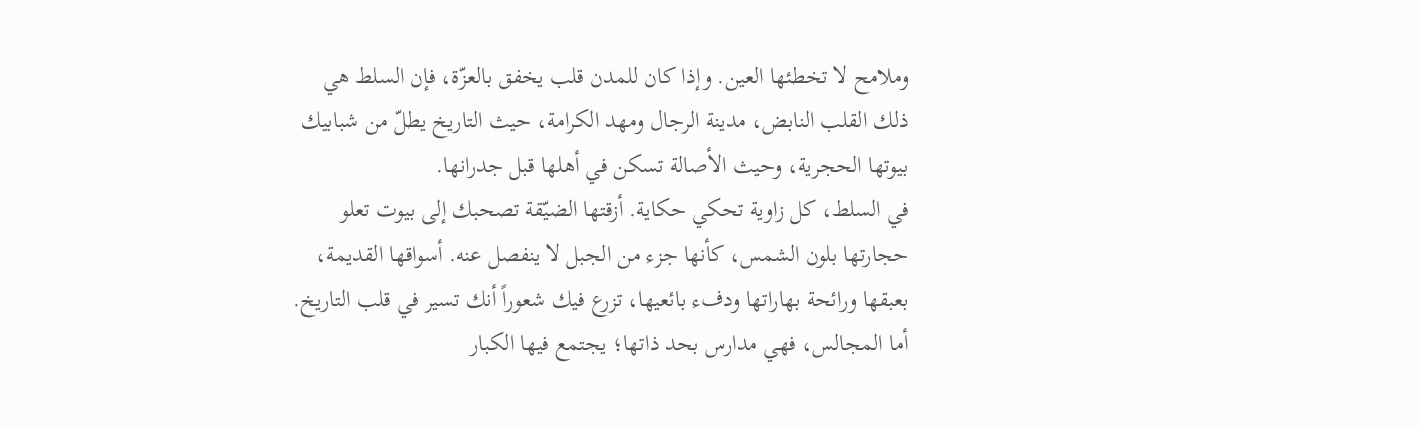وملامح لا تخطئها العين. وإذا كان للمدن قلب يخفق بالعزّة، فإن السلط هي ذلك القلب النابض، مدينة الرجال ومهد الكرامة، حيث التاريخ يطلّ من شبابيك بيوتها الحجرية، وحيث الأصالة تسكن في أهلها قبل جدرانها.
في السلط، كل زاوية تحكي حكاية. أزقتها الضيّقة تصحبك إلى بيوت تعلو حجارتها بلون الشمس، كأنها جزء من الجبل لا ينفصل عنه. أسواقها القديمة، بعبقها ورائحة بهاراتها ودفء بائعيها، تزرع فيك شعوراً أنك تسير في قلب التاريخ. أما المجالس، فهي مدارس بحد ذاتها؛ يجتمع فيها الكبار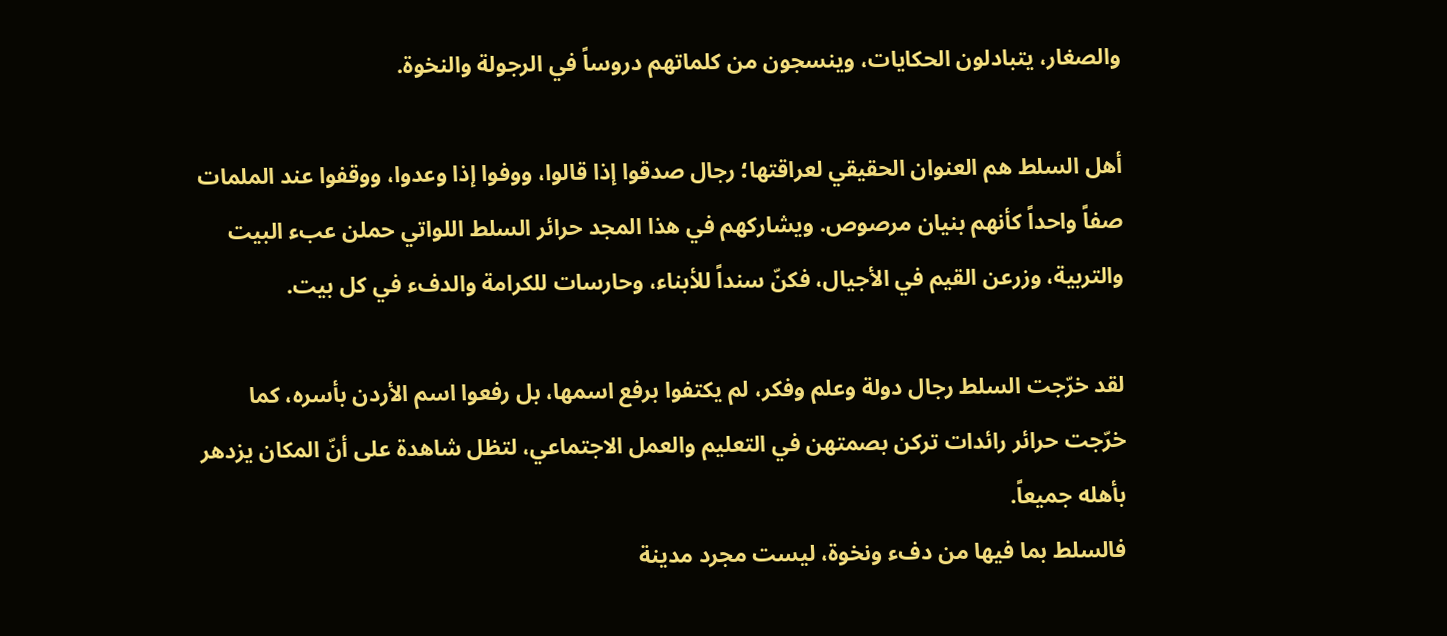والصغار، يتبادلون الحكايات، وينسجون من كلماتهم دروساً في الرجولة والنخوة.

أهل السلط هم العنوان الحقيقي لعراقتها؛ رجال صدقوا إذا قالوا، ووفوا إذا وعدوا، ووقفوا عند الملمات صفاً واحداً كأنهم بنيان مرصوص. ويشاركهم في هذا المجد حرائر السلط اللواتي حملن عبء البيت والتربية، وزرعن القيم في الأجيال، فكنّ سنداً للأبناء، وحارسات للكرامة والدفء في كل بيت.

لقد خرّجت السلط رجال دولة وعلم وفكر، لم يكتفوا برفع اسمها، بل رفعوا اسم الأردن بأسره، كما خرّجت حرائر رائدات تركن بصمتهن في التعليم والعمل الاجتماعي، لتظل شاهدة على أنّ المكان يزدهر بأهله جميعاً.
فالسلط بما فيها من دفء ونخوة، ليست مجرد مدينة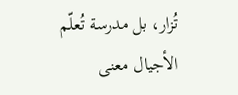تُزار، بل مدرسة تُعلّم الأجيال معنى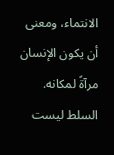الانتماء، ومعنى أن يكون الإنسان مرآةً لمكانه.
السلط ليست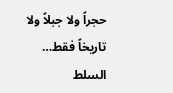حجراً ولا جبلاً ولا تاريخاً فقط… السلط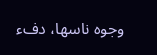وجوه ناسها، دفء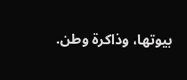بيوتها، وذاكرة وطن.